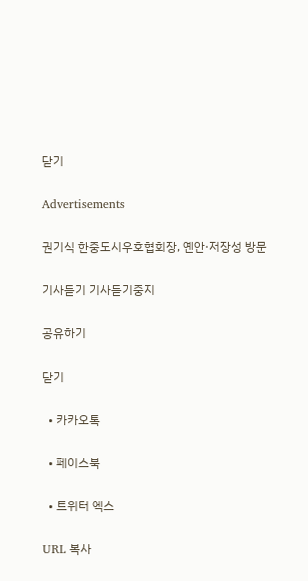닫기

Advertisements

권기식 한중도시우호협회장, 옌안·저장성 방문

기사듣기 기사듣기중지

공유하기

닫기

  • 카카오톡

  • 페이스북

  • 트위터 엑스

URL 복사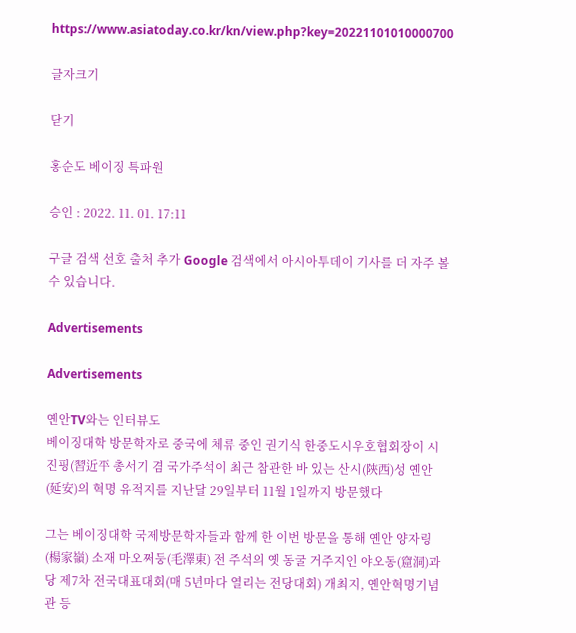https://www.asiatoday.co.kr/kn/view.php?key=20221101010000700

글자크기

닫기

홍순도 베이징 특파원

승인 : 2022. 11. 01. 17:11

구글 검색 선호 출처 추가 Google 검색에서 아시아투데이 기사를 더 자주 볼 수 있습니다.

Advertisements

Advertisements

옌안TV와는 인터뷰도
베이징대학 방문학자로 중국에 체류 중인 권기식 한중도시우호협회장이 시진핑(習近平 총서기 겸 국가주석이 최근 참관한 바 있는 산시(陝西)성 옌안(延安)의 혁명 유적지를 지난달 29일부터 11월 1일까지 방문했다

그는 베이징대학 국제방문학자들과 함께 한 이번 방문을 통해 옌안 양자링(楊家嶺) 소재 마오쩌둥(毛澤東) 전 주석의 옛 동굴 거주지인 야오동(窟洞)과 당 제7차 전국대표대회(매 5년마다 열리는 전당대회) 개최지, 옌안혁명기념관 등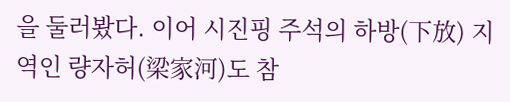을 둘러봤다. 이어 시진핑 주석의 하방(下放) 지역인 량자허(梁家河)도 참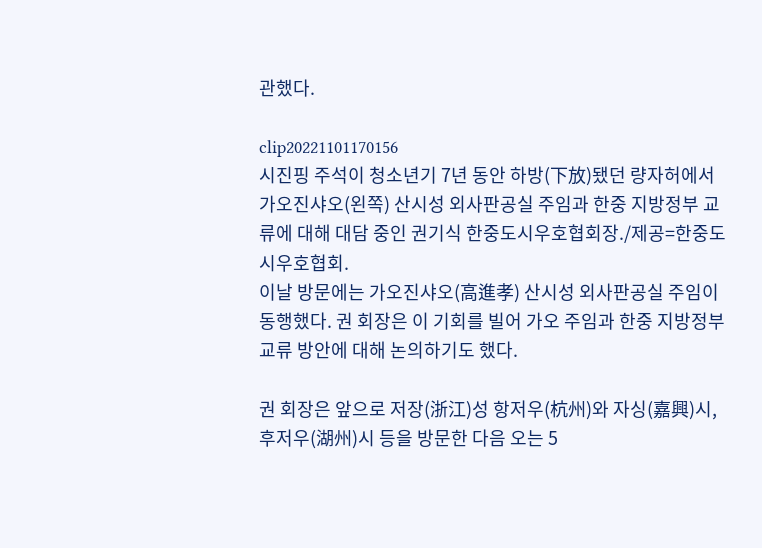관했다.

clip20221101170156
시진핑 주석이 청소년기 7년 동안 하방(下放)됐던 량자허에서 가오진샤오(왼쪽) 산시성 외사판공실 주임과 한중 지방정부 교류에 대해 대담 중인 권기식 한중도시우호협회장./제공=한중도시우호협회.
이날 방문에는 가오진샤오(高進孝) 산시성 외사판공실 주임이 동행했다. 권 회장은 이 기회를 빌어 가오 주임과 한중 지방정부 교류 방안에 대해 논의하기도 했다.

권 회장은 앞으로 저장(浙江)성 항저우(杭州)와 자싱(嘉興)시, 후저우(湖州)시 등을 방문한 다음 오는 5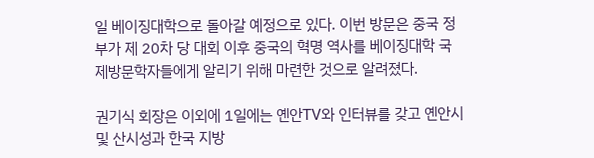일 베이징대학으로 돌아갈 예정으로 있다. 이번 방문은 중국 정부가 제 20차 당 대회 이후 중국의 혁명 역사를 베이징대학 국제방문학자들에게 알리기 위해 마련한 것으로 알려졌다.

권기식 회장은 이외에 1일에는 옌안TV와 인터뷰를 갖고 옌안시 및 산시성과 한국 지방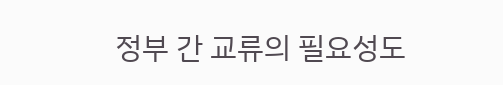정부 간 교류의 필요성도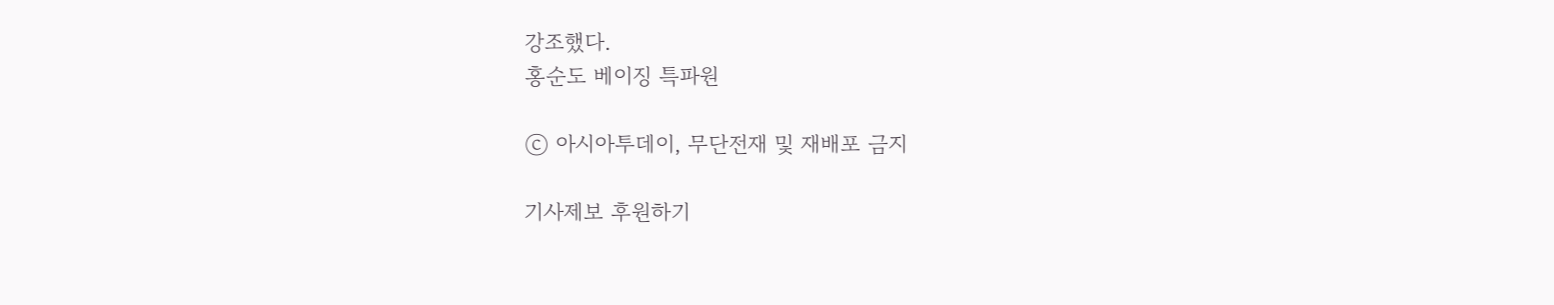강조했다.
홍순도 베이징 특파원

ⓒ 아시아투데이, 무단전재 및 재배포 금지

기사제보 후원하기